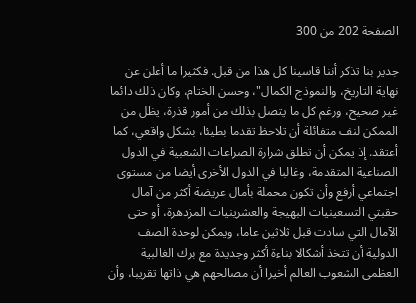الصفحة 202 من 300

جدير بنا تذكر أننا قاسينا كل هذا من قبل. فكثيرا ما أعلن عن نهاية التاريخ، والنموذج الكمال"، وحسن الختام، وكان ذلك دائما غير صحيح، ورغم كل ما يتصل بذلك من أمور قذرة، يظل من الممكن لنف متفائلة أن تلاحظ تقدما بطيئا، بشكل واقعي، كما أعتقد. إذ يمكن أن تطلق شرارة الصراعات الشعبية في الدول الصناعية المتقدمة، وغالبا في الدول الأخرى أيضا من مستوى اجتماعي أرفع وأن تكون محملة بأمال عريضة أكثر من آمال حقبتي التسعينيات البهيجة والعشرينيات المزدهرة، أو حتى الآمال التي سادت قبل ثلاثين عاما، ويمكن لوحدة الصف الدولية أن تتخذ أشكالا بناءة أكثر وجديدة مع برك الغالبية العظمى الشعوب العالم أخيرا أن مصالحهم هي ذاتها تقريبا، وأن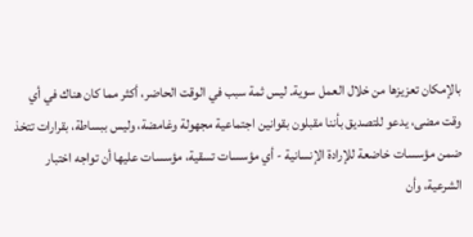بالإمكان تعزيزها من خلال العمل سوية. ليس ثمة سبب في الوقت الحاضر، أكثر مما كان هناك في أي وقت مضى، يدعو للتصديق بأننا مقبلون بقوانين اجتماعية مجهولة وغامضة، وليس ببساطة، بقرارات تتخذ ضمن مؤسسات خاضعة للإرادة الإنسانية - أي مؤسسات تسقية، مؤسسات عليها أن تواجه اختبار الشرعية، وأن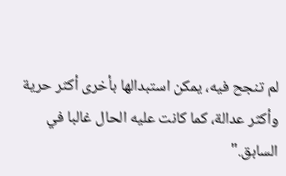لم تنجح فيه، يمكن استبدالها بأخرى أكثر حرية وأكثر عدالة، كما كانت عليه الحال غالبا في السابق."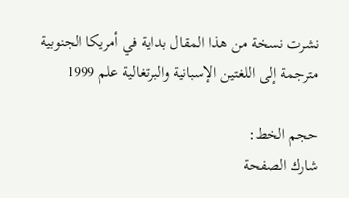نشرت نسخة من هذا المقال بداية في أمريكا الجنوبية مترجمة إلى اللغتين الإسبانية والبرتغالية علم 1999

حجم الخط:
شارك الصفحة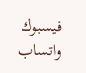فيسبوك واتساب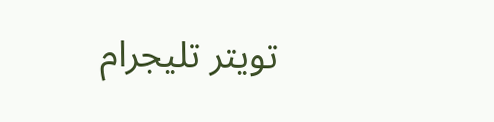تويتر تليجرام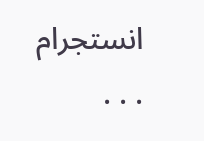انستجرام
. . .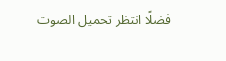فضلًا انتظر تحميل الصوت